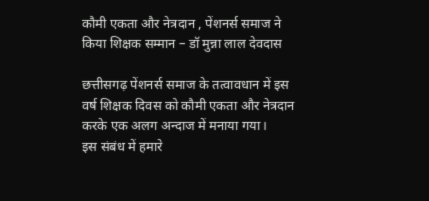कौमी एकता और नेत्रदान , पेंशनर्स समाज ने किया शिक्षक सम्मान – डॉ मुन्ना लाल देवदास

छत्तीसगढ़ पेंशनर्स समाज के तत्वावधान में इस वर्ष शिक्षक दिवस को कौमी एकता और नेत्रदान करके एक अलग अन्दाज में मनाया गया।
इस संबंध में हमारे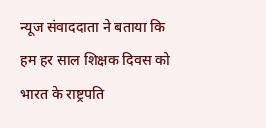न्यूज संवाददाता ने बताया कि हम हर साल शिक्षक दिवस को भारत के राष्ट्रपति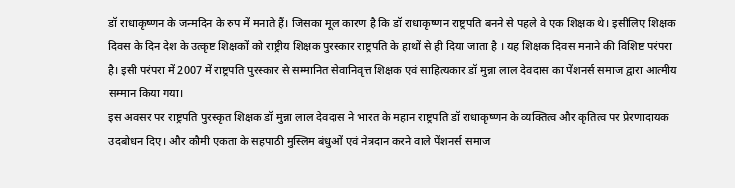डॉ राधाकृष्णन के जन्मदिन के रुप में मनाते हैं। जिसका मूल कारण है कि डॉ राधाकृष्णन राष्ट्रपति बनने से पहले वे एक शिक्षक थे। इसीलिए शिक्षक दिवस के दिन देश के उत्कृष्ट शिक्षकों को राष्ट्रीय शिक्षक पुरस्कार राष्ट्रपति के हाथों से ही दिया जाता है । यह शिक्षक दिवस मनाने की विशिष्ट परंपरा है। इसी परंपरा में 2007 में राष्ट्रपति पुरस्कार से सम्मानित सेवानिवृत्त शिक्षक एवं साहित्यकार डॉ मुन्ना लाल देवदास का पेंशनर्स समाज द्वारा आत्मीय सम्मान किया गया।
इस अवसर पर राष्ट्रपति पुरस्कृत शिक्षक डॉ मुन्ना लाल देवदास ने भारत के महान राष्ट्रपति डॉ राधाकृष्णन के व्यक्तित्व और कृतित्व पर प्रेरणादायक उदबोधन दिए। और कौमी एकता के सहपाठी मुस्लिम बंधुओं एवं नेत्रदान करने वाले पेंशनर्स समाज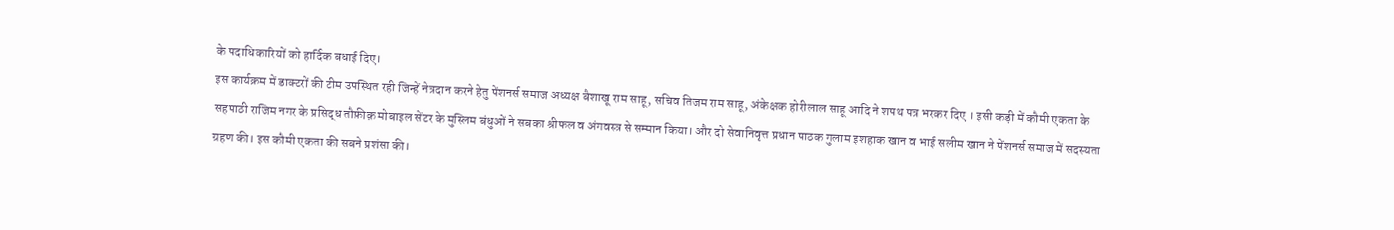के पदाधिकारियों को हार्दिक बधाई दिए।
इस कार्यक्रम में डाक्टरों की टीम उपस्थित रही जिन्हें नेत्रदान करने हेतु पेंशनर्स समाज अध्यक्ष बैशाखू राम साहू, सचिव तिजम राम साहू, अंकेक्षक होरीलाल साहू आदि ने शपथ पत्र भरकर दिए । इसी कड़ी में कौमी एकता के सहपाठी राजिम नगर के प्रसिद्ध तौफ़ीक़ मोबाइल सेंटर के मुस्लिम बंधुओं ने सबका श्रीफल व अंगवस्त्र से सम्मान किया। और दो सेवानिवृत्त प्रधान पाठक गुलाम इशहाक खान व भाई सलीम खान ने पेंशनर्स समाज में सदस्यता ग्रहण की। इस कौमी एकता की सबने प्रशंसा की।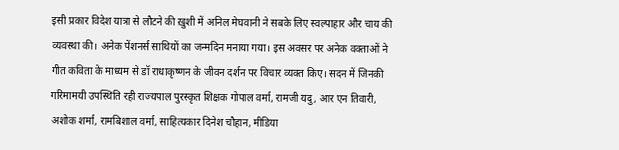इसी प्रकार विदेश यात्रा से लौटने की ख़ुशी में अनिल मेघवानी ने सबके लिए स्वल्पाहार और चाय की व्यवस्था की। अनेक पेंशनर्स साथियों का जन्मदिन मनाया गया। इस अवसर पर अनेक वक्ताओं ने गीत कविता के माध्यम से डॉ राधाकृष्णन के जीवन दर्शन पर विचार व्यक्त किए। सदन में जिनकी गरिमामयी उपस्थिति रही राज्यपाल पुरस्कृत शिक्षक गोपाल वर्मा, रामजी यदु, आर एन तिवारी, अशोक शर्मा, रामबिशाल वर्मा, साहित्यकार दिनेश चौहान, मीडिया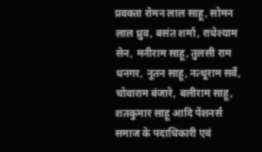प्रवक्ता रोमन लाल साहू, सोमन लाल ध्रुव, बसंत शर्मा, राधेश्याम सेन, मनीराम साहू, तुलसी राम धनगर, नूतन साहू, नत्थूराम सर्वे, चोवाराम बंजारे, बलीराम साहू, शतकुमार साहू आदि पेंशनर्स समाज के पदाधिकारी एवं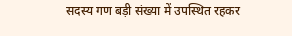सदस्य गण बड़ी संख्या में उपस्थित रहकर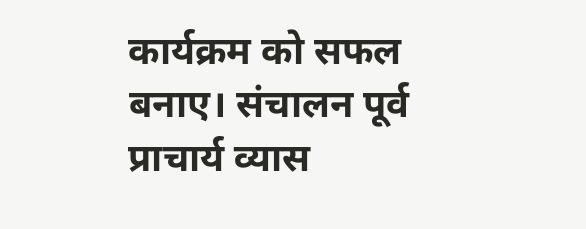कार्यक्रम को सफल बनाए। संचालन पूर्व प्राचार्य व्यास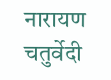नारायण चतुर्वेदी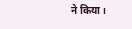ने किया।